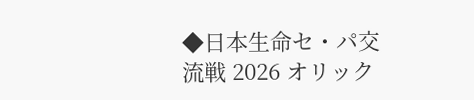◆日本生命セ・パ交流戦 2026 オリック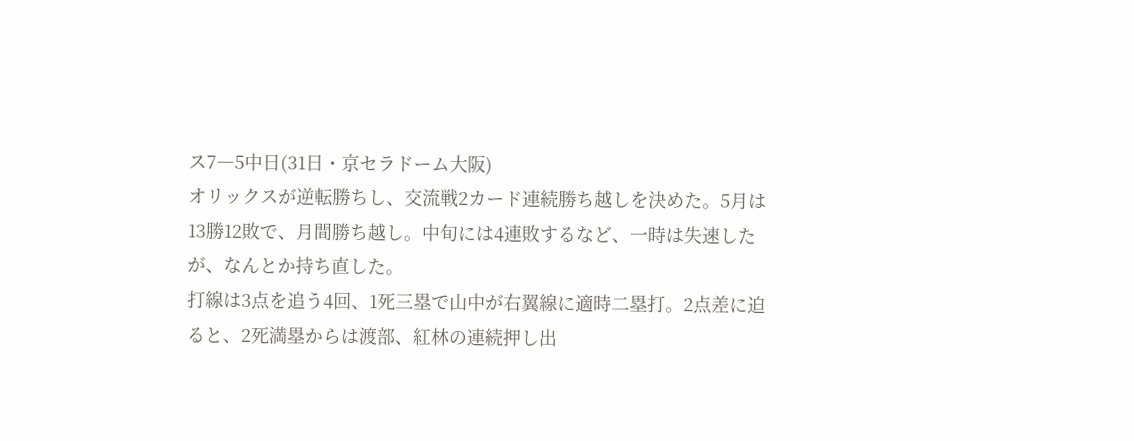ス7―5中日(31日・京セラドーム大阪)
オリックスが逆転勝ちし、交流戦2カード連続勝ち越しを決めた。5月は13勝12敗で、月間勝ち越し。中旬には4連敗するなど、一時は失速したが、なんとか持ち直した。
打線は3点を追う4回、1死三塁で山中が右翼線に適時二塁打。2点差に迫ると、2死満塁からは渡部、紅林の連続押し出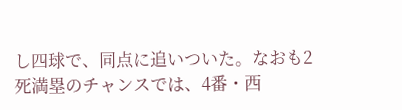し四球で、同点に追いついた。なおも2死満塁のチャンスでは、4番・西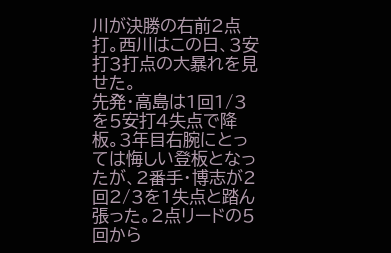川が決勝の右前2点打。西川はこの日、3安打3打点の大暴れを見せた。
先発・高島は1回1/3を5安打4失点で降板。3年目右腕にとっては悔しい登板となったが、2番手・博志が2回2/3を1失点と踏ん張った。2点リードの5回から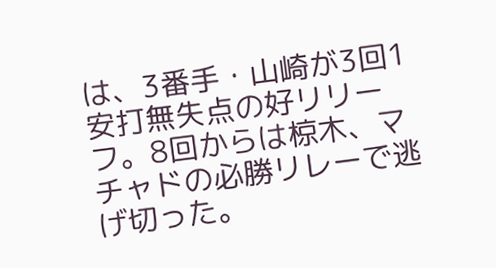は、3番手・山崎が3回1安打無失点の好リリーフ。8回からは椋木、マチャドの必勝リレーで逃げ切った。